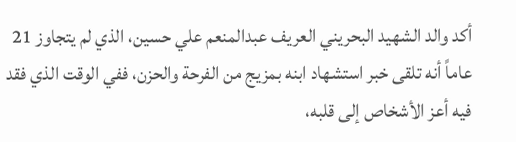أكد والد الشهيد البحريني العريف عبدالمنعم علي حسين، الذي لم يتجاوز 21 عاماً أنه تلقى خبر استشهاد ابنه بمزيج من الفرحة والحزن، ففي الوقت الذي فقد فيه أعز الأشخاص إلى قلبه،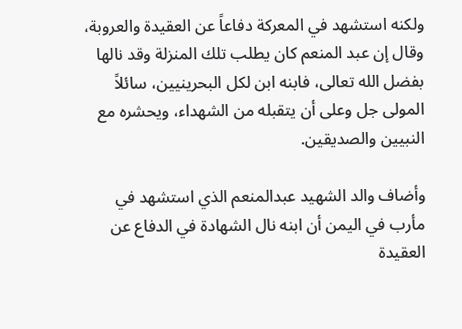ولكنه استشهد في المعركة دفاعاً عن العقيدة والعروبة، وقال إن عبد المنعم كان يطلب تلك المنزلة وقد نالها بفضل الله تعالى، فابنه ابن لكل البحرينيين، سائلاً المولى جل وعلى أن يتقبله من الشهداء، ويحشره مع النبيين والصديقين.

وأضاف والد الشهيد عبدالمنعم الذي استشهد في مأرب في اليمن أن ابنه نال الشهادة في الدفاع عن العقيدة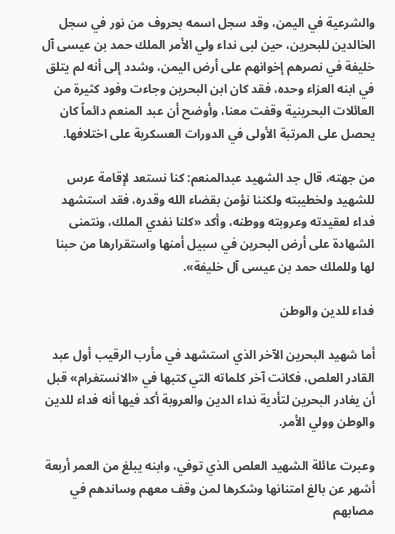والشرعية في اليمن، وقد سجل اسمه بحروف من نور في سجل الخالدين للبحرين، حين لبى نداء ولي الأمر الملك حمد بن عيسى آل خليفة في نصرهم إخوانهم على أرض اليمن، وشدد إلى أنه لم يتلق في ابنه العزاء وحده، فقد كان ابن البحرين وجاءت وفود كثيرة من العائلات البحرينية وقفت معنا، وأوضح أن عبد المنعم دائماً كان يحصل على المرتبة الأولى في الدورات العسكرية على اختلافها.

من جهته، قال جد الشهيد عبدالمنعم: كنا نستعد لإقامة عرس للشهيد ولخطيبته ولكننا نؤمن بقضاء الله وقدره، فقد استشهد فداء لعقيدته وعروبته ووطنه، وأكد «كلنا نفدي الملك، ونتمنى الشهادة على أرض البحرين في سبيل أمنها واستقرارها من حبنا لها وللملك حمد بن عيسى آل خليفة».

فداء للدين والوطن

أما شهيد البحرين الآخر الذي استشهد في مأرب الرقيب أول عبد القادر العلص، فكانت آخر كلماته التي كتبها في «الانستغرام» قبل أن يغادر البحرين لتأدية نداء الدين والعروبة أكد فيها أنه فداء للدين والوطن وولي الأمر.

وعبرت عائلة الشهيد العلص الذي توفي، وابنه يبلغ من العمر أربعة أشهر عن بالغ امتنانها وشكرها لمن وقف معهم وساندهم في مصابهم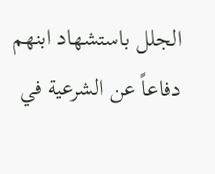الجلل باستشهاد ابنهم دفاعاً عن الشرعية في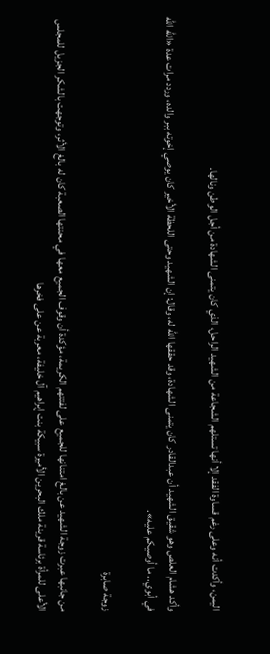اليمن، وأكدت أنه وعلى رغم قساوة الفقد إلا أنها تستلهم الشجاعة من الشهيد الراحل، الذي كان يتمنى الشهادة من أجل الوطن ونالها.

وأكد هشام العلص وهو شقيق الشهيد أن عبدالقادر كان يتمنى الشهادة، وقد حققها الله له، وقال: إن الشهيد وحتى اللحظة الأخير كان يوصي إخوته ببر والده، وردد مرات عدة «الله الله في أبوي.. ما أوصيكم عليه».

زوجة صابرة

من جانبها عبرت زوجة الشهيد عن بالغ امتنانها للجميع على لفتتهم الكريمة، مؤكدة أن وقوف الجميع معها في محنتها الصعبة كان له بالغ الأثر، وتوجهت بالشكر الجزيل للمجلس الأعلى للمرأة برئاسة قرينة ملك البحرين الأميرة سبيكة بنت إبراهيم آل خليفة، معربة عن على فخرها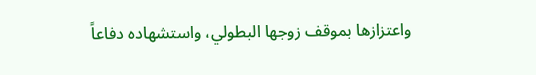واعتزازها بموقف زوجها البطولي، واستشهاده دفاعاً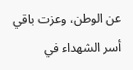عن الوطن، وعزت باقي أسر الشهداء في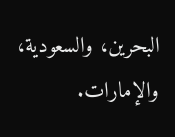البحرين، والسعودية، والإمارات.